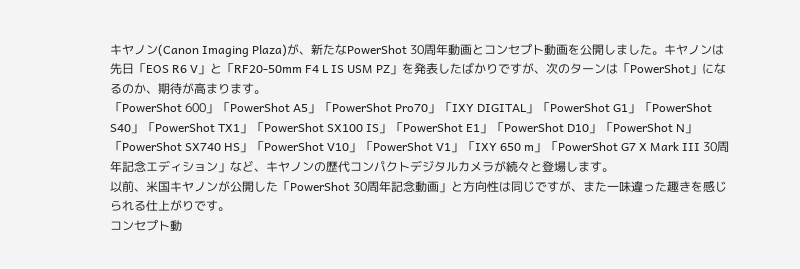キヤノン(Canon Imaging Plaza)が、新たなPowerShot 30周年動画とコンセプト動画を公開しました。キヤノンは先日「EOS R6 V」と「RF20-50mm F4 L IS USM PZ」を発表したばかりですが、次のターンは「PowerShot」になるのか、期待が高まります。
「PowerShot 600」「PowerShot A5」「PowerShot Pro70」「IXY DIGITAL」「PowerShot G1」「PowerShot S40」「PowerShot TX1」「PowerShot SX100 IS」「PowerShot E1」「PowerShot D10」「PowerShot N」「PowerShot SX740 HS」「PowerShot V10」「PowerShot V1」「IXY 650 m」「PowerShot G7 X Mark III 30周年記念エディション」など、キヤノンの歴代コンパクトデジタルカメラが続々と登場します。
以前、米国キヤノンが公開した「PowerShot 30周年記念動画」と方向性は同じですが、また一味違った趣きを感じられる仕上がりです。
コンセプト動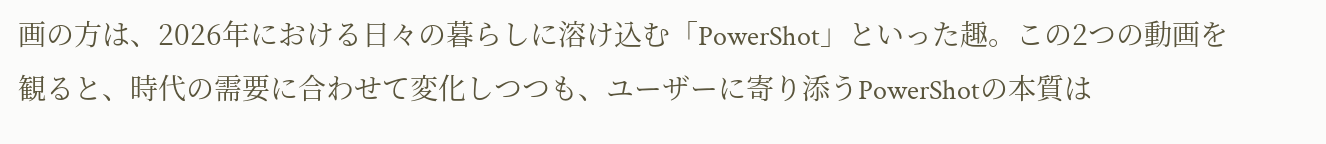画の方は、2026年における日々の暮らしに溶け込む「PowerShot」といった趣。この2つの動画を観ると、時代の需要に合わせて変化しつつも、ユーザーに寄り添うPowerShotの本質は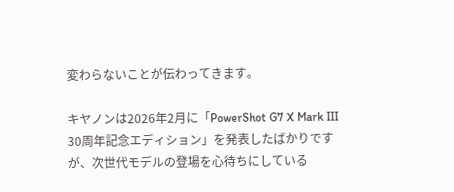変わらないことが伝わってきます。

キヤノンは2026年2月に「PowerShot G7 X Mark III 30周年記念エディション」を発表したばかりですが、次世代モデルの登場を心待ちにしている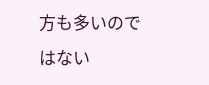方も多いのではない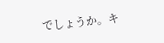でしょうか。キ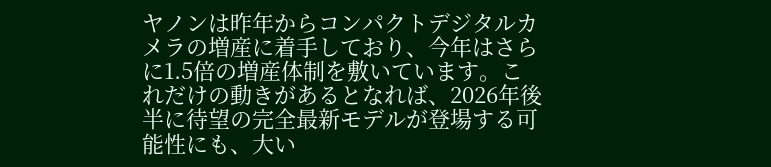ヤノンは昨年からコンパクトデジタルカメラの増産に着手しており、今年はさらに1.5倍の増産体制を敷いています。これだけの動きがあるとなれば、2026年後半に待望の完全最新モデルが登場する可能性にも、大い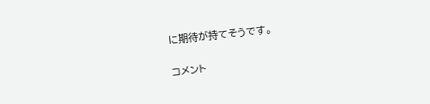に期待が持てそうです。

コメント